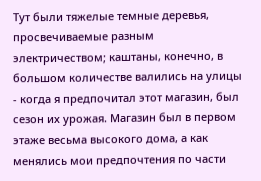Тут были тяжелые темные деревья, просвечиваемые разным электричеством; каштаны, конечно, в большом количестве валились на улицы - когда я предпочитал этот магазин, был сезон их урожая. Магазин был в первом этаже весьма высокого дома, а как менялись мои предпочтения по части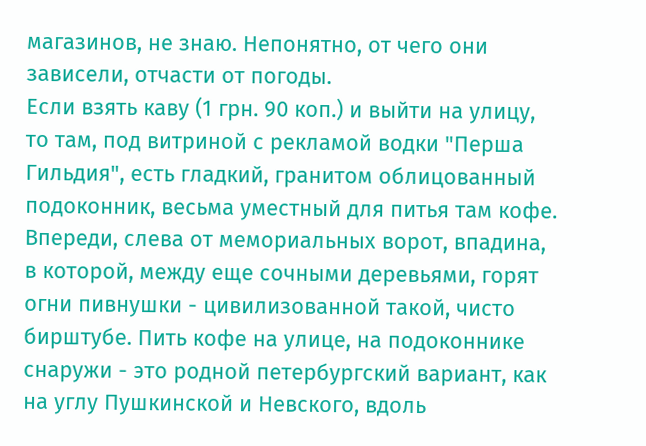магазинов, не знаю. Непонятно, от чего они зависели, отчасти от погоды.
Если взять каву (1 грн. 90 коп.) и выйти на улицу, то там, под витриной с рекламой водки "Перша Гильдия", есть гладкий, гранитом облицованный подоконник, весьма уместный для питья там кофе. Впереди, слева от мемориальных ворот, впадина, в которой, между еще сочными деревьями, горят огни пивнушки - цивилизованной такой, чисто бирштубе. Пить кофе на улице, на подоконнике снаружи - это родной петербургский вариант, как на углу Пушкинской и Невского, вдоль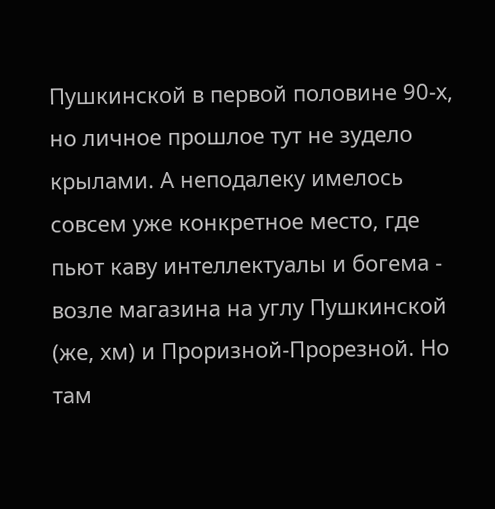Пушкинской в первой половине 90-х, но личное прошлое тут не зудело крылами. А неподалеку имелось совсем уже конкретное место, где пьют каву интеллектуалы и богема - возле магазина на углу Пушкинской (же, хм) и Проризной-Прорезной. Но там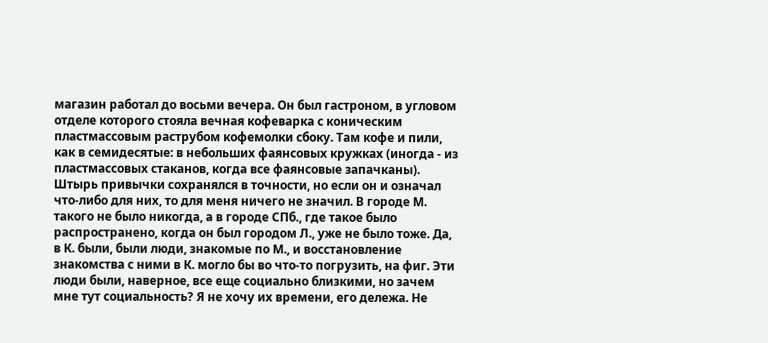магазин работал до восьми вечера. Он был гастроном, в угловом отделе которого стояла вечная кофеварка с коническим пластмассовым раструбом кофемолки сбоку. Там кофе и пили, как в семидесятые: в небольших фаянсовых кружках (иногда - из пластмассовых стаканов, когда все фаянсовые запачканы). Штырь привычки сохранялся в точности, но если он и означал что-либо для них, то для меня ничего не значил. В городе М. такого не было никогда, а в городе СПб., где такое было распространено, когда он был городом Л., уже не было тоже. Да, в К. были, были люди, знакомые по М., и восстановление знакомства с ними в К. могло бы во что-то погрузить, на фиг. Эти люди были, наверное, все еще социально близкими, но зачем мне тут социальность? Я не хочу их времени, его дележа. Не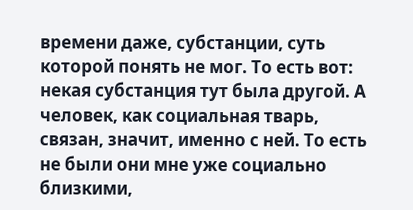времени даже, субстанции, суть которой понять не мог. То есть вот: некая субстанция тут была другой. А человек, как социальная тварь, связан, значит, именно с ней. То есть не были они мне уже социально близкими,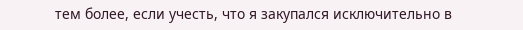тем более, если учесть, что я закупался исключительно в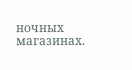ночных магазинах.